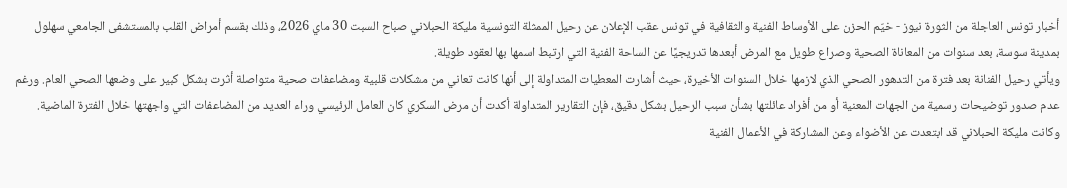أخبار تونس العاجلة من الثورة نيوز - خيّم الحزن على الأوساط الفنية والثقافية في تونس عقب الإعلان عن رحيل الممثلة التونسية مليكة الحبلاني صباح السبت 30 ماي 2026، وذلك بقسم أمراض القلب بالمستشفى الجامعي سهلول بمدينة سوسة، بعد سنوات من المعاناة الصحية وصراع طويل مع المرض أبعدها تدريجيًا عن الساحة الفنية التي ارتبط اسمها بها لعقود طويلة.
ويأتي رحيل الفنانة بعد فترة من التدهور الصحي الذي لازمها خلال السنوات الأخيرة، حيث أشارت المعطيات المتداولة إلى أنها كانت تعاني من مشكلات قلبية ومضاعفات صحية متواصلة أثرت بشكل كبير على وضعها الصحي العام. ورغم عدم صدور توضيحات رسمية من الجهات المعنية أو من أفراد عائلتها بشأن سبب الرحيل بشكل دقيق، فإن التقارير المتداولة أكدت أن مرض السكري كان العامل الرئيسي وراء العديد من المضاعفات التي واجهتها خلال الفترة الماضية.
وكانت مليكة الحبلاني قد ابتعدت عن الأضواء وعن المشاركة في الأعمال الفنية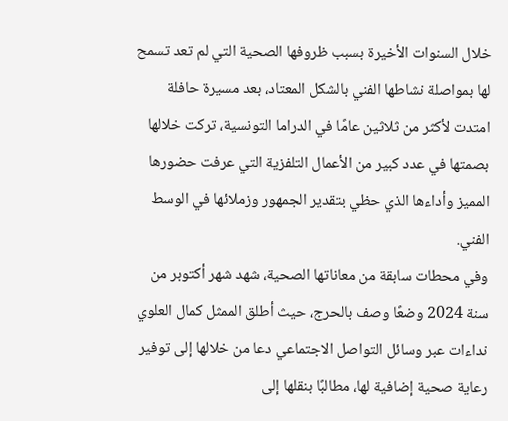خلال السنوات الأخيرة بسبب ظروفها الصحية التي لم تعد تسمح لها بمواصلة نشاطها الفني بالشكل المعتاد، بعد مسيرة حافلة امتدت لأكثر من ثلاثين عامًا في الدراما التونسية، تركت خلالها بصمتها في عدد كبير من الأعمال التلفزية التي عرفت حضورها المميز وأداءها الذي حظي بتقدير الجمهور وزملائها في الوسط الفني.
وفي محطات سابقة من معاناتها الصحية، شهد شهر أكتوبر من سنة 2024 وضعًا وصف بالحرج، حيث أطلق الممثل كمال العلوي نداءات عبر وسائل التواصل الاجتماعي دعا من خلالها إلى توفير رعاية صحية إضافية لها، مطالبًا بنقلها إلى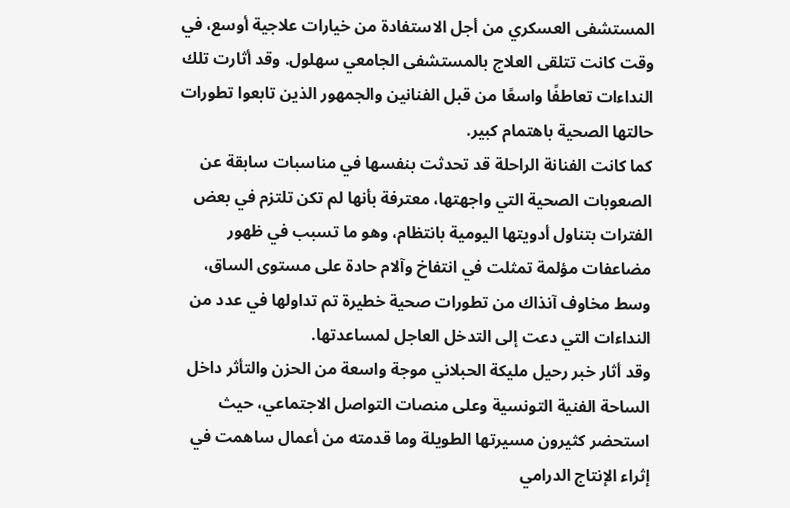المستشفى العسكري من أجل الاستفادة من خيارات علاجية أوسع، في وقت كانت تتلقى العلاج بالمستشفى الجامعي سهلول. وقد أثارت تلك النداءات تعاطفًا واسعًا من قبل الفنانين والجمهور الذين تابعوا تطورات حالتها الصحية باهتمام كبير.
كما كانت الفنانة الراحلة قد تحدثت بنفسها في مناسبات سابقة عن الصعوبات الصحية التي واجهتها، معترفة بأنها لم تكن تلتزم في بعض الفترات بتناول أدويتها اليومية بانتظام، وهو ما تسبب في ظهور مضاعفات مؤلمة تمثلت في انتفاخ وآلام حادة على مستوى الساق، وسط مخاوف آنذاك من تطورات صحية خطيرة تم تداولها في عدد من النداءات التي دعت إلى التدخل العاجل لمساعدتها.
وقد أثار خبر رحيل مليكة الحبلاني موجة واسعة من الحزن والتأثر داخل الساحة الفنية التونسية وعلى منصات التواصل الاجتماعي، حيث استحضر كثيرون مسيرتها الطويلة وما قدمته من أعمال ساهمت في إثراء الإنتاج الدرامي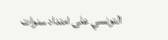التونسي على امتداد سنوات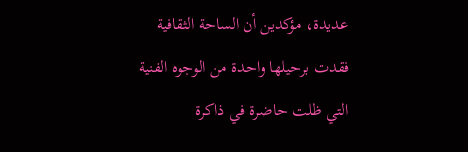عديدة، مؤكدين أن الساحة الثقافية فقدت برحيلها واحدة من الوجوه الفنية التي ظلت حاضرة في ذاكرة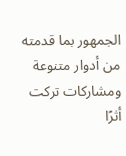الجمهور بما قدمته من أدوار متنوعة ومشاركات تركت أثرًا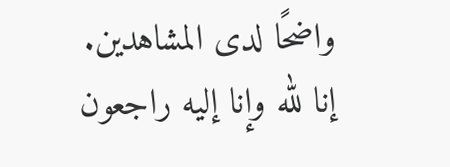واضحًا لدى المشاهدين.
إنا لله وإنا إليه راجعون